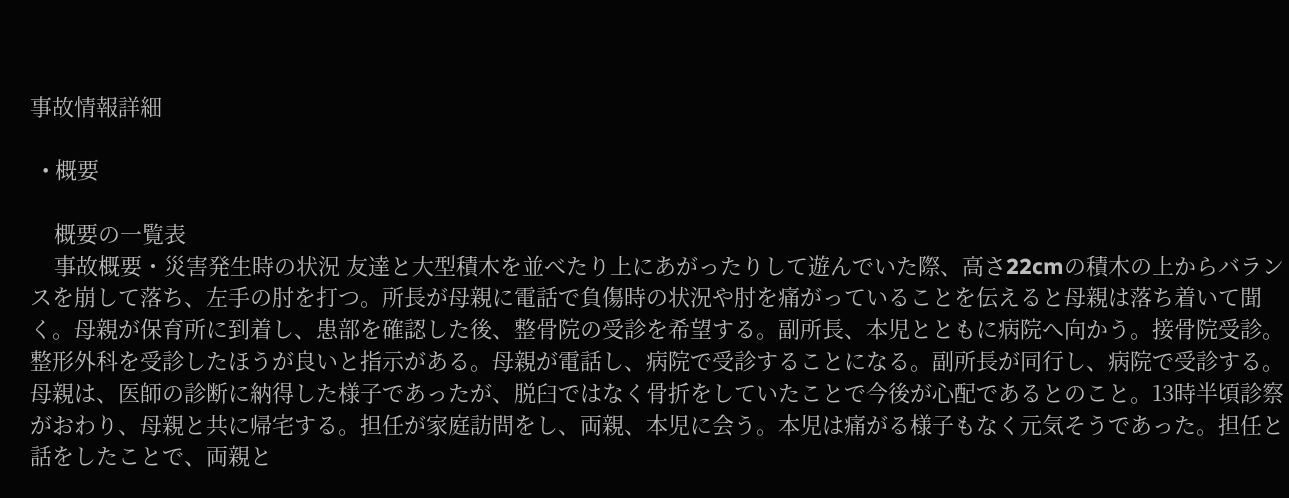事故情報詳細

  • 概要

    概要の一覧表
    事故概要・災害発生時の状況 友達と大型積木を並べたり上にあがったりして遊んでいた際、高さ22cmの積木の上からバランスを崩して落ち、左手の肘を打つ。所長が母親に電話で負傷時の状況や肘を痛がっていることを伝えると母親は落ち着いて聞く。母親が保育所に到着し、患部を確認した後、整骨院の受診を希望する。副所長、本児とともに病院へ向かう。接骨院受診。整形外科を受診したほうが良いと指示がある。母親が電話し、病院で受診することになる。副所長が同行し、病院で受診する。母親は、医師の診断に納得した様子であったが、脱臼ではなく骨折をしていたことで今後が心配であるとのこと。13時半頃診察がおわり、母親と共に帰宅する。担任が家庭訪問をし、両親、本児に会う。本児は痛がる様子もなく元気そうであった。担任と話をしたことで、両親と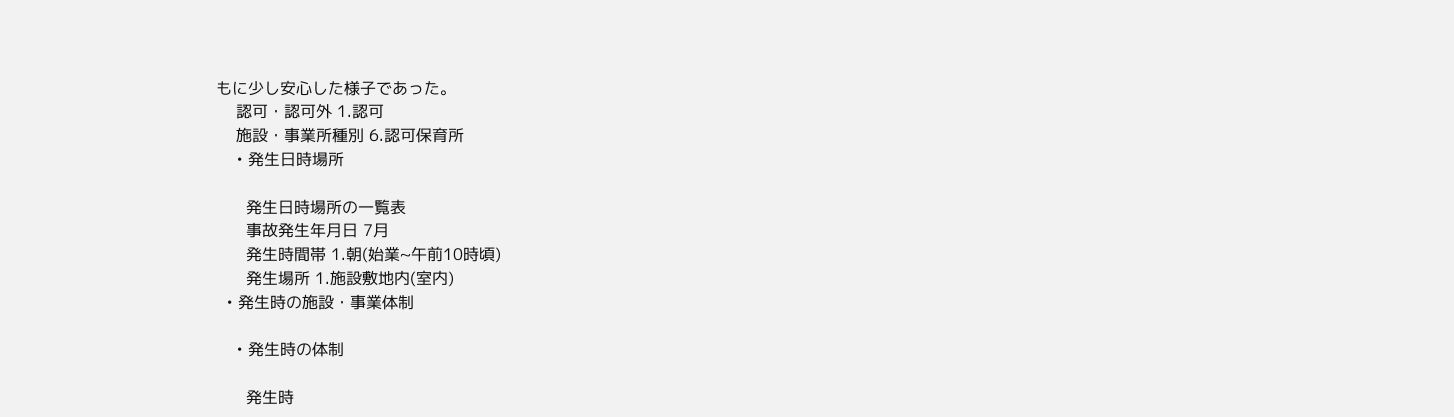もに少し安心した様子であった。
    認可・認可外 1.認可
    施設・事業所種別 6.認可保育所
    • 発生日時場所

      発生日時場所の一覧表
      事故発生年月日 7月
      発生時間帯 1.朝(始業~午前10時頃)
      発生場所 1.施設敷地内(室内)
  • 発生時の施設・事業体制

    • 発生時の体制

      発生時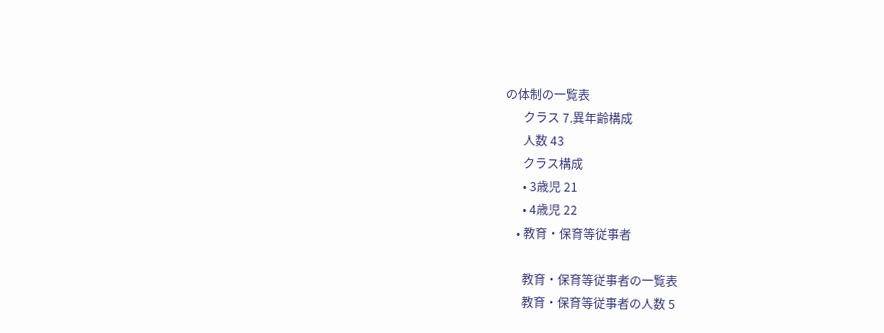の体制の一覧表
      クラス 7.異年齢構成
      人数 43
      クラス構成
      • 3歳児 21
      • 4歳児 22
    • 教育・保育等従事者

      教育・保育等従事者の一覧表
      教育・保育等従事者の人数 5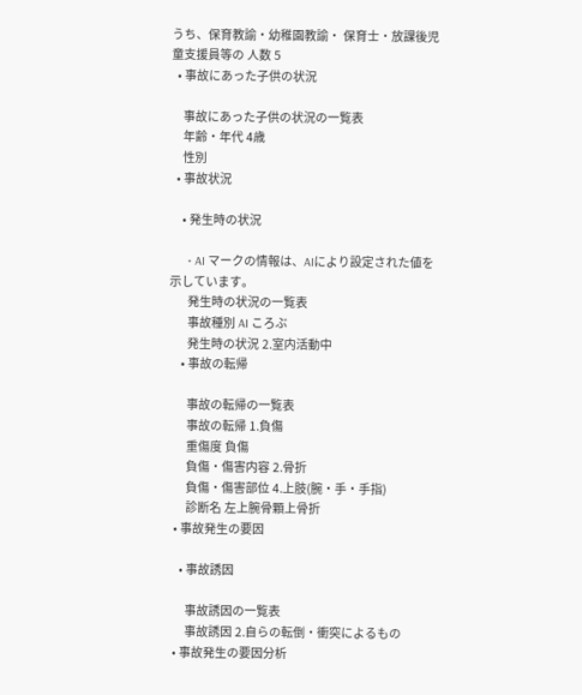うち、保育教諭・幼稚園教諭・ 保育士・放課後児童支援員等の 人数 5
  • 事故にあった子供の状況

    事故にあった子供の状況の一覧表
    年齢・年代 4歳
    性別
  • 事故状況

    • 発生時の状況

      • AI マークの情報は、AIにより設定された値を示しています。
      発生時の状況の一覧表
      事故種別 AI ころぶ
      発生時の状況 2.室内活動中
    • 事故の転帰

      事故の転帰の一覧表
      事故の転帰 1.負傷
      重傷度 負傷
      負傷・傷害内容 2.骨折
      負傷・傷害部位 4.上肢(腕・手・手指)
      診断名 左上腕骨顆上骨折
  • 事故発生の要因

    • 事故誘因

      事故誘因の一覧表
      事故誘因 2.自らの転倒・衝突によるもの
  • 事故発生の要因分析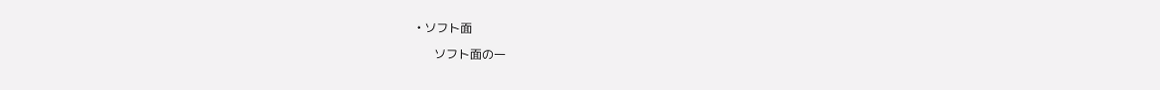• ソフト面

      ソフト面の一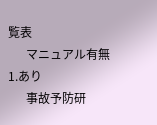覧表
      マニュアル有無 1.あり
      事故予防研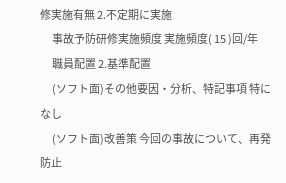修実施有無 2.不定期に実施
      事故予防研修実施頻度 実施頻度( 15 )回/年
      職員配置 2.基準配置
      (ソフト面)その他要因・分析、特記事項 特になし
      (ソフト面)改善策 今回の事故について、再発防止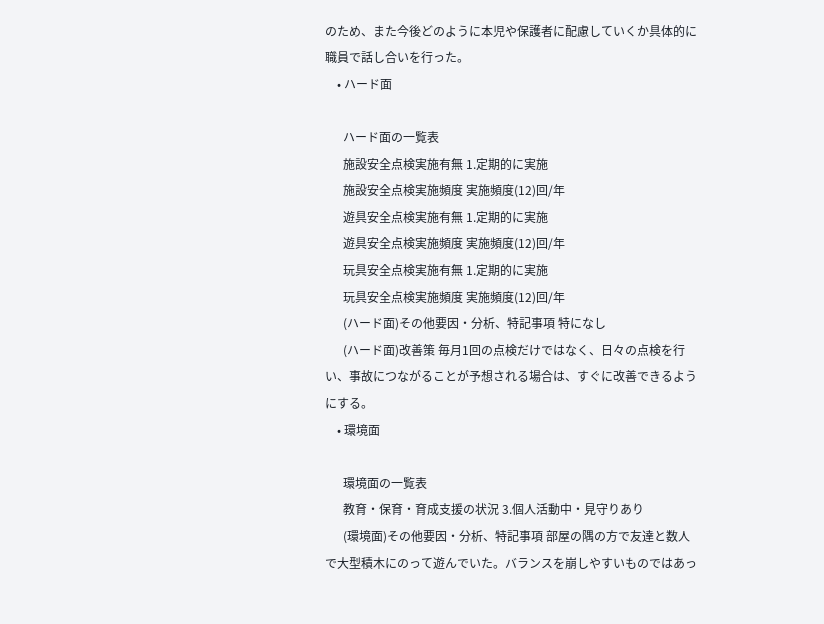のため、また今後どのように本児や保護者に配慮していくか具体的に職員で話し合いを行った。
    • ハード面

      ハード面の一覧表
      施設安全点検実施有無 1.定期的に実施
      施設安全点検実施頻度 実施頻度(12)回/年
      遊具安全点検実施有無 1.定期的に実施
      遊具安全点検実施頻度 実施頻度(12)回/年
      玩具安全点検実施有無 1.定期的に実施
      玩具安全点検実施頻度 実施頻度(12)回/年
      (ハード面)その他要因・分析、特記事項 特になし
      (ハード面)改善策 毎月1回の点検だけではなく、日々の点検を行い、事故につながることが予想される場合は、すぐに改善できるようにする。
    • 環境面

      環境面の一覧表
      教育・保育・育成支援の状況 3.個人活動中・見守りあり
      (環境面)その他要因・分析、特記事項 部屋の隅の方で友達と数人で大型積木にのって遊んでいた。バランスを崩しやすいものではあっ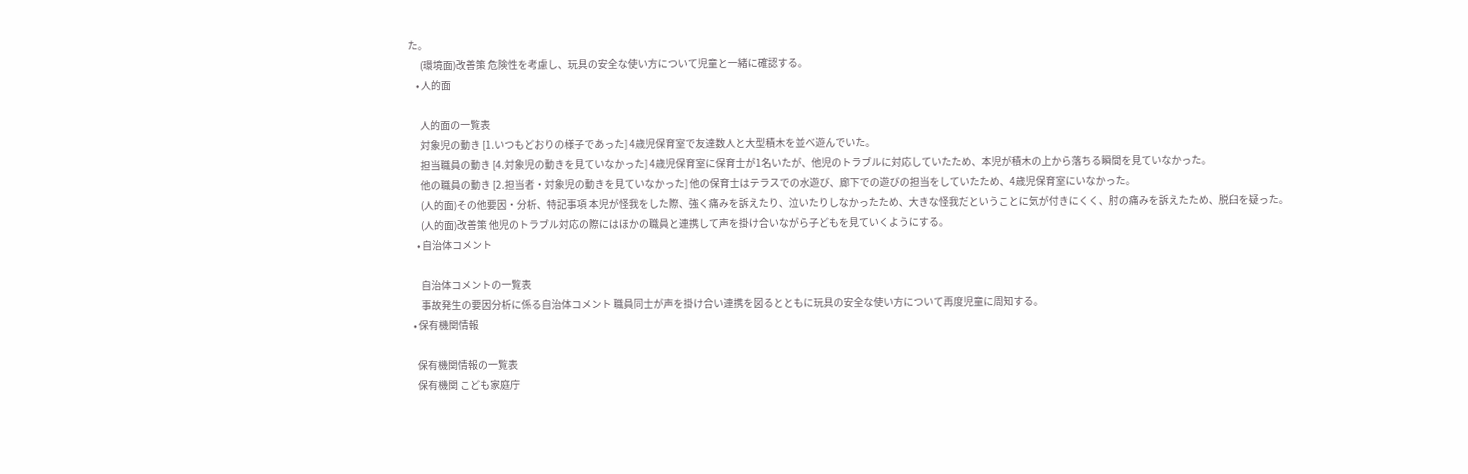た。
      (環境面)改善策 危険性を考慮し、玩具の安全な使い方について児童と一緒に確認する。
    • 人的面

      人的面の一覧表
      対象児の動き [1.いつもどおりの様子であった] 4歳児保育室で友達数人と大型積木を並べ遊んでいた。
      担当職員の動き [4.対象児の動きを見ていなかった] 4歳児保育室に保育士が1名いたが、他児のトラブルに対応していたため、本児が積木の上から落ちる瞬間を見ていなかった。
      他の職員の動き [2.担当者・対象児の動きを見ていなかった] 他の保育士はテラスでの水遊び、廊下での遊びの担当をしていたため、4歳児保育室にいなかった。
      (人的面)その他要因・分析、特記事項 本児が怪我をした際、強く痛みを訴えたり、泣いたりしなかったため、大きな怪我だということに気が付きにくく、肘の痛みを訴えたため、脱臼を疑った。
      (人的面)改善策 他児のトラブル対応の際にはほかの職員と連携して声を掛け合いながら子どもを見ていくようにする。
    • 自治体コメント

      自治体コメントの一覧表
      事故発生の要因分析に係る自治体コメント 職員同士が声を掛け合い連携を図るとともに玩具の安全な使い方について再度児童に周知する。
  • 保有機関情報

    保有機関情報の一覧表
    保有機関 こども家庭庁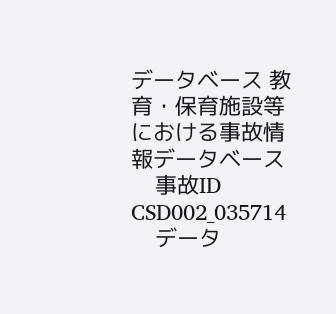データベース 教育・保育施設等における事故情報データベース
    事故ID CSD002_035714
    データ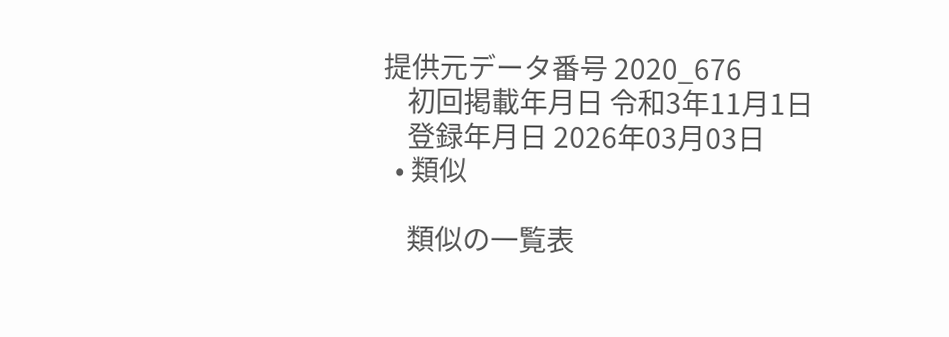提供元データ番号 2020_676
    初回掲載年月日 令和3年11月1日
    登録年月日 2026年03月03日
  • 類似

    類似の一覧表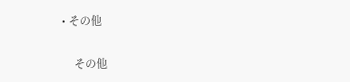• その他

    その他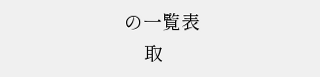の一覧表
    取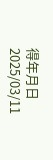得年月日 2025/03/11